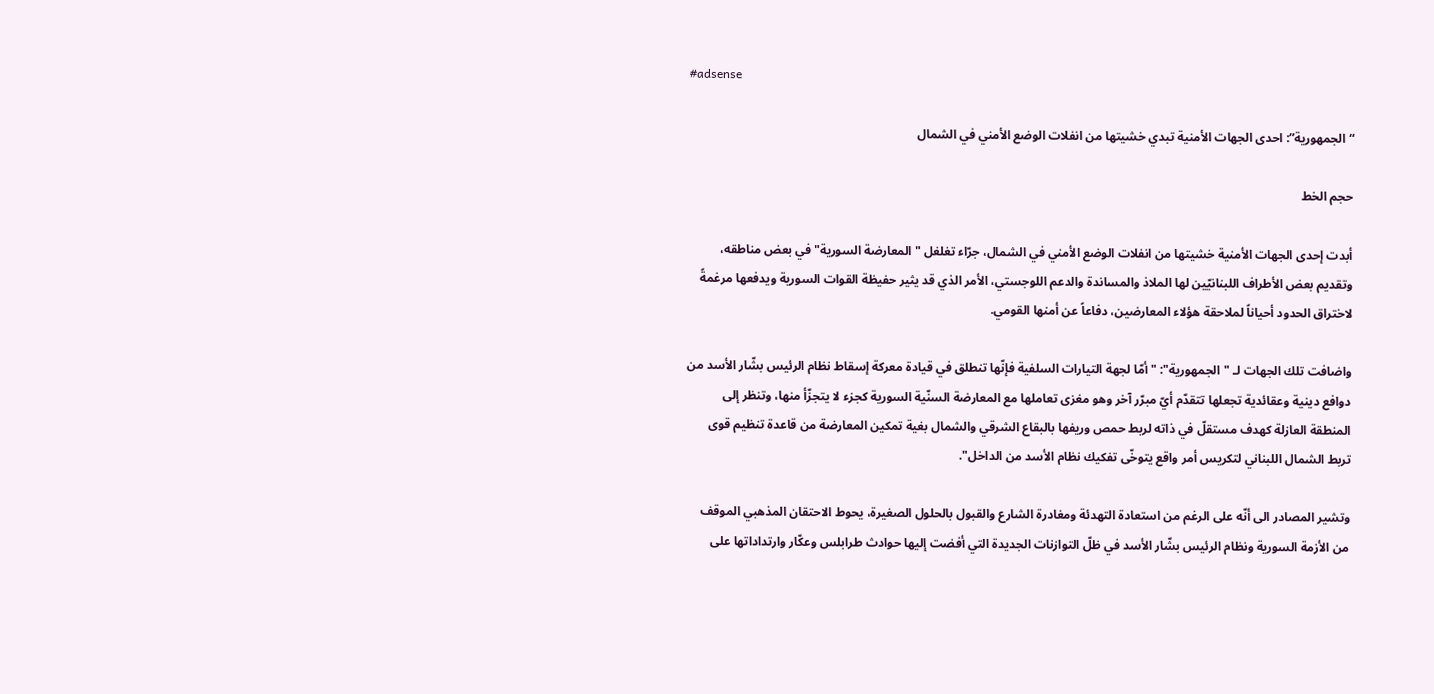#adsense

“الجمهورية”: احدى الجهات الأمنية تبدي خشيتها من انفلات الوضع الأمني في الشمال

حجم الخط

أبدت إحدى الجهات الأمنية خشيتها من انفلات الوضع الأمني في الشمال، جرّاء تغلغل "المعارضة السورية" في بعض مناطقه، وتقديم بعض الأطراف اللبنانيّين لها الملاذ والمساندة والدعم اللوجستي، الأمر الذي قد يثير حفيظة القوات السورية ويدفعها مرغمةً لاختراق الحدود أحياناً لملاحقة هؤلاء المعارضين، دفاعاً عن أمنها القومي.

واضافت تلك الجهات لـ "الجمهورية": "أمّا لجهة التيارات السلفية فإنّها تنطلق في قيادة معركة إسقاط نظام الرئيس بشّار الأسد من دوافع دينية وعقائدية تجعلها تتقدّم أيّ مبرّر آخر وهو مغزى تعاملها مع المعارضة السنّية السورية كجزء لا يتجزّأ منها، وتنظر إلى المنطقة العازلة كهدف مستقلّ في ذاته لربط حمص وريفها بالبقاع الشرقي والشمال بغية تمكين المعارضة من قاعدة تنظيم قوى تربط الشمال اللبناني لتكريس أمر واقع يتوخّى تفكيك نظام الأسد من الداخل".

وتشير المصادر الى أنّه على الرغم من استعادة التهدئة ومغادرة الشارع والقبول بالحلول الصغيرة، يحوط الاحتقان المذهبي الموقف من الأزمة السورية ونظام الرئيس بشّار الأسد في ظلّ التوازنات الجديدة التي أفضت إليها حوادث طرابلس وعكّار وارتداداتها على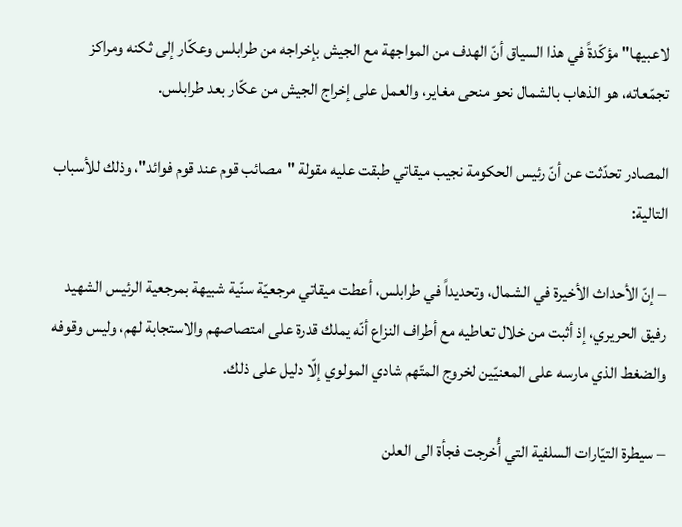لاعبيها" مؤكّدةً في هذا السياق أنّ الهدف من المواجهة مع الجيش بإخراجه من طرابلس وعكّار إلى ثكنه ومراكز تجمّعاته، هو الذهاب بالشمال نحو منحى مغاير، والعمل على إخراج الجيش من عكّار بعد طرابلس.

المصادر تحدّثت عن أنّ رئيس الحكومة نجيب ميقاتي طبقت عليه مقولة "مصائب قوم عند قوم فوائد"، وذلك للأسباب التالية:

– إنّ الأحداث الأخيرة في الشمال، وتحديداً في طرابلس، أعطت ميقاتي مرجعيّة سنّية شبيهة بمرجعية الرئيس الشهيد رفيق الحريري، إذ أثبت من خلال تعاطيه مع أطراف النزاع أنّه يملك قدرة على امتصاصهم والاستجابة لهم، وليس وقوفه والضغط الذي مارسه على المعنيّين لخروج المتّهم شادي المولوي إلّا دليل على ذلك.

– سيطرة التيّارات السلفية التي أُخرجت فجأة الى العلن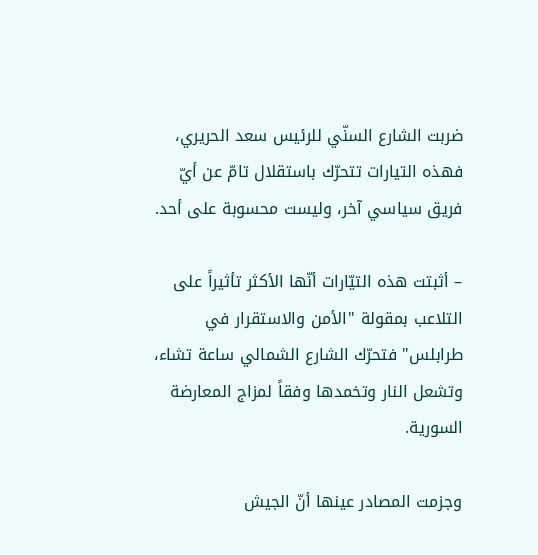ضربت الشارع السنّي للرئيس سعد الحريري، فهذه التيارات تتحرّك باستقلال تامّ عن أيّ فريق سياسي آخر، وليست محسوبة على أحد.

– أثبتت هذه التيّارات أنّها الأكثر تأثيراً على التلاعب بمقولة "الأمن والاستقرار في طرابلس" فتحرّك الشارع الشمالي ساعة تشاء، وتشعل النار وتخمدها وفقاً لمزاج المعارضة السورية.

وجزمت المصادر عينها أنّ الجيش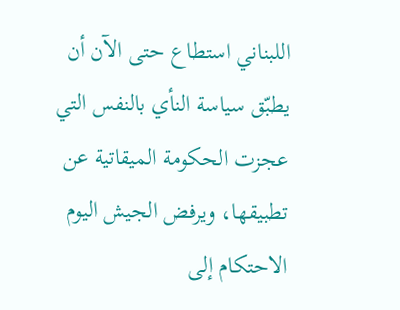اللبناني استطاع حتى الآن أن يطبّق سياسة النأي بالنفس التي عجزت الحكومة الميقاتية عن تطبيقها، ويرفض الجيش اليوم الاحتكام إلى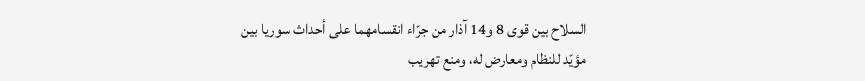السلاح بين قوى 8 و14 آذار من جرّاء انقسامهما على أحداث سوريا بين مؤيّد للنظام ومعارض له، ومنع تهريب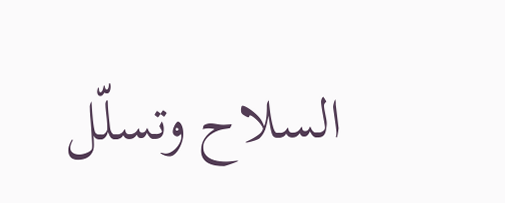السلاح وتسلّل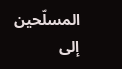المسلّحين إلى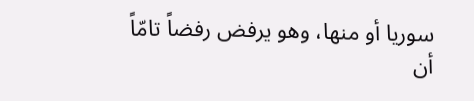سوريا أو منها، وهو يرفض رفضاً تامّاً أن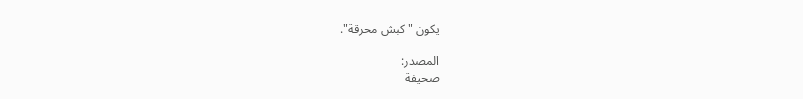يكون "كبش محرقة".

المصدر:
صحيفة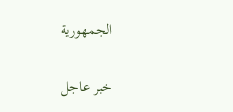الجمهورية

خبر عاجل